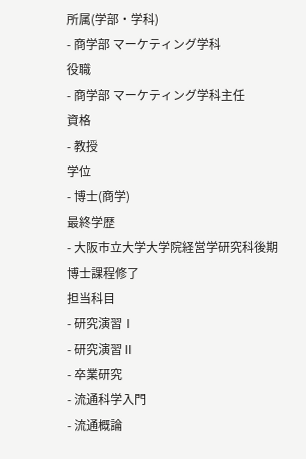所属(学部・学科)
- 商学部 マーケティング学科
役職
- 商学部 マーケティング学科主任
資格
- 教授
学位
- 博士(商学)
最終学歴
- 大阪市立大学大学院経営学研究科後期博士課程修了
担当科目
- 研究演習Ⅰ
- 研究演習Ⅱ
- 卒業研究
- 流通科学入門
- 流通概論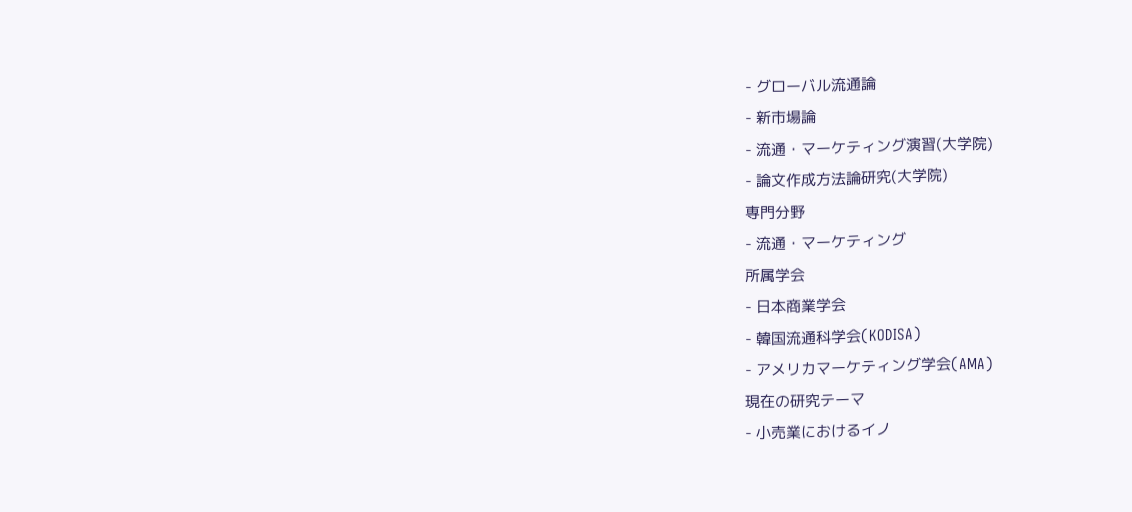- グローバル流通論
- 新市場論
- 流通・マーケティング演習(大学院)
- 論文作成方法論研究(大学院)
専門分野
- 流通・マーケティング
所属学会
- 日本商業学会
- 韓国流通科学会(KODISA)
- アメリカマーケティング学会(AMA)
現在の研究テーマ
- 小売業におけるイノ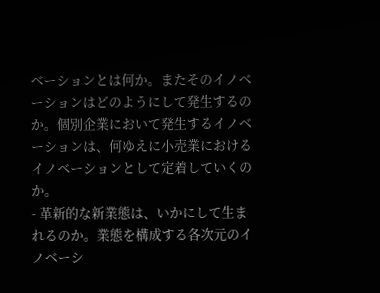ベーションとは何か。またそのイノベーションはどのようにして発生するのか。個別企業において発生するイノベーションは、何ゆえに小売業におけるイノベーションとして定着していくのか。
- 革新的な新業態は、いかにして生まれるのか。業態を構成する各次元のイノベーシ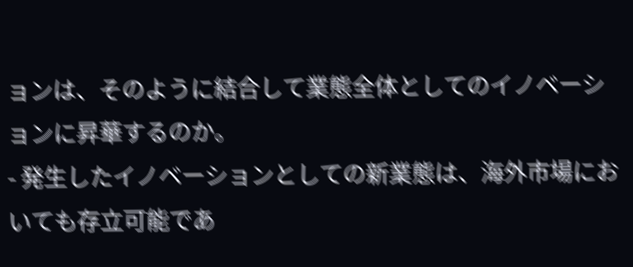ョンは、そのように結合して業態全体としてのイノベーションに昇華するのか。
- 発生したイノベーションとしての新業態は、海外市場においても存立可能であ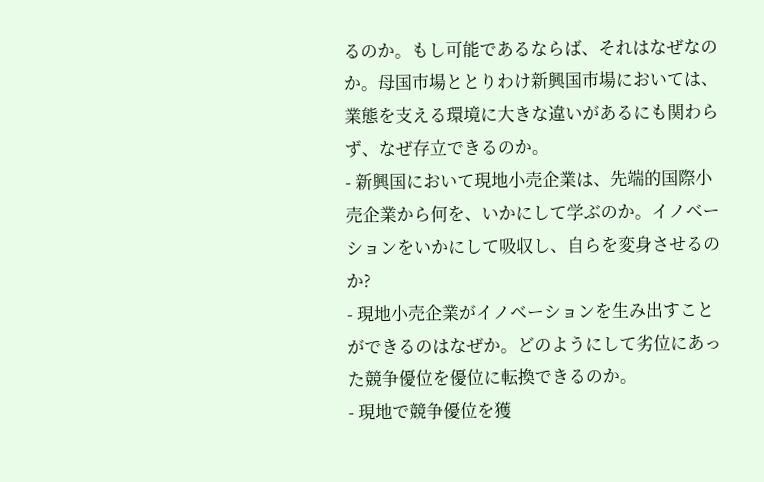るのか。もし可能であるならば、それはなぜなのか。母国市場ととりわけ新興国市場においては、業態を支える環境に大きな違いがあるにも関わらず、なぜ存立できるのか。
- 新興国において現地小売企業は、先端的国際小売企業から何を、いかにして学ぶのか。イノベーションをいかにして吸収し、自らを変身させるのか?
- 現地小売企業がイノベーションを生み出すことができるのはなぜか。どのようにして劣位にあった競争優位を優位に転換できるのか。
- 現地で競争優位を獲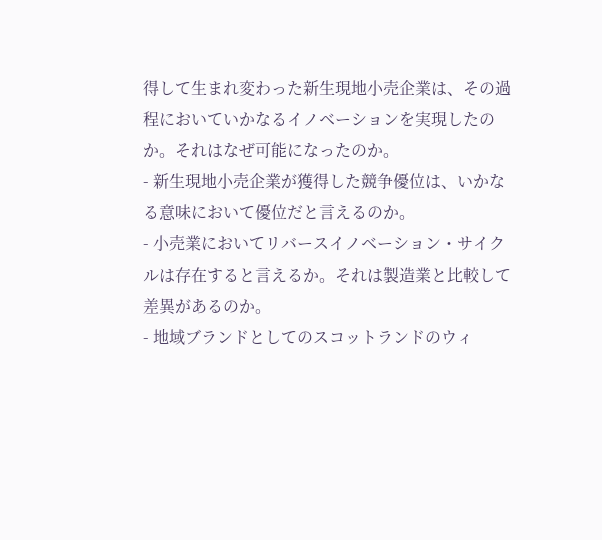得して生まれ変わった新生現地小売企業は、その過程においていかなるイノベーションを実現したのか。それはなぜ可能になったのか。
- 新生現地小売企業が獲得した競争優位は、いかなる意味において優位だと言えるのか。
- 小売業においてリバースイノベーション・サイクルは存在すると言えるか。それは製造業と比較して差異があるのか。
- 地域ブランドとしてのスコットランドのウィ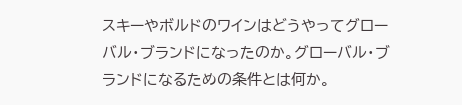スキーやボルドのワインはどうやってグローバル・ブランドになったのか。グローバル・ブランドになるための条件とは何か。